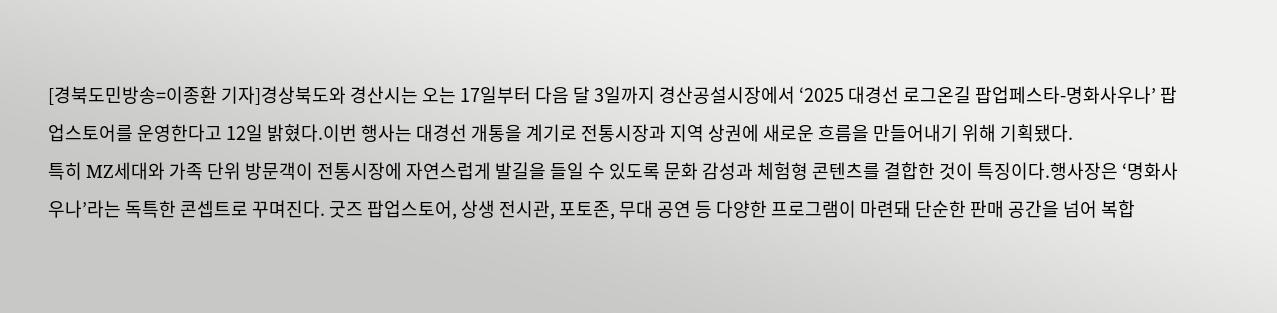[경북도민방송=이종환 기자]경상북도와 경산시는 오는 17일부터 다음 달 3일까지 경산공설시장에서 ‘2025 대경선 로그온길 팝업페스타-명화사우나’ 팝업스토어를 운영한다고 12일 밝혔다.이번 행사는 대경선 개통을 계기로 전통시장과 지역 상권에 새로운 흐름을 만들어내기 위해 기획됐다.
특히 MZ세대와 가족 단위 방문객이 전통시장에 자연스럽게 발길을 들일 수 있도록 문화 감성과 체험형 콘텐츠를 결합한 것이 특징이다.행사장은 ‘명화사우나’라는 독특한 콘셉트로 꾸며진다. 굿즈 팝업스토어, 상생 전시관, 포토존, 무대 공연 등 다양한 프로그램이 마련돼 단순한 판매 공간을 넘어 복합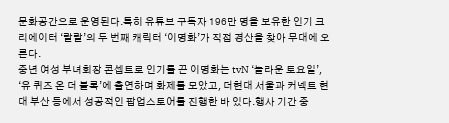문화공간으로 운영된다.특히 유튜브 구독자 196만 명을 보유한 인기 크리에이터 ‘랄랄’의 두 번째 캐릭터 ‘이명화’가 직접 경산을 찾아 무대에 오른다.
중년 여성 부녀회장 콘셉트로 인기를 끈 이명화는 tvN ‘놀라운 토요일’, ‘유 퀴즈 온 더 블록’에 출연하며 화제를 모았고, 더현대 서울과 커넥트 현대 부산 등에서 성공적인 팝업스토어를 진행한 바 있다.행사 기간 중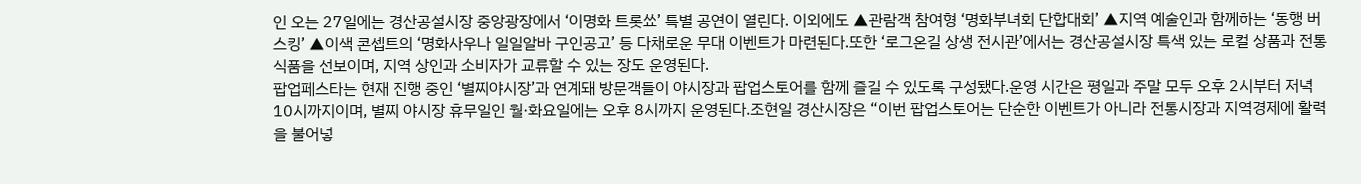인 오는 27일에는 경산공설시장 중앙광장에서 ‘이명화 트롯쑈’ 특별 공연이 열린다. 이외에도 ▲관람객 참여형 ‘명화부녀회 단합대회’ ▲지역 예술인과 함께하는 ‘동행 버스킹’ ▲이색 콘셉트의 ‘명화사우나 일일알바 구인공고’ 등 다채로운 무대 이벤트가 마련된다.또한 ‘로그온길 상생 전시관’에서는 경산공설시장 특색 있는 로컬 상품과 전통 식품을 선보이며, 지역 상인과 소비자가 교류할 수 있는 장도 운영된다.
팝업페스타는 현재 진행 중인 ‘별찌야시장’과 연계돼 방문객들이 야시장과 팝업스토어를 함께 즐길 수 있도록 구성됐다.운영 시간은 평일과 주말 모두 오후 2시부터 저녁 10시까지이며, 별찌 야시장 휴무일인 월·화요일에는 오후 8시까지 운영된다.조현일 경산시장은 “이번 팝업스토어는 단순한 이벤트가 아니라 전통시장과 지역경제에 활력을 불어넣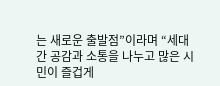는 새로운 출발점”이라며 “세대 간 공감과 소통을 나누고 많은 시민이 즐겁게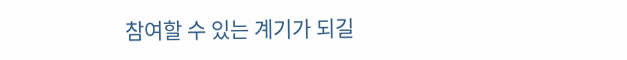참여할 수 있는 계기가 되길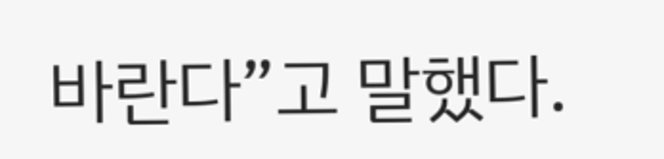바란다”고 말했다.